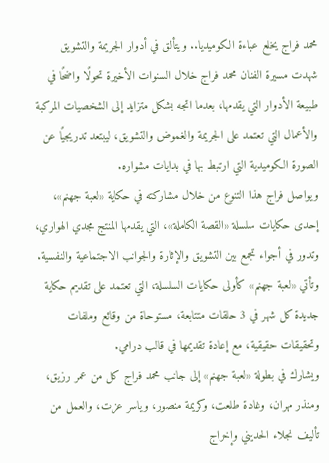محمد فراج يخلع عباءة الكوميديا.. ويتألق في أدوار الجريمة والتشويق
شهدت مسيرة الفنان محمد فراج خلال السنوات الأخيرة تحولًا واضحًا في طبيعة الأدوار التي يقدمها، بعدما اتجه بشكل متزايد إلى الشخصيات المركبة والأعمال التي تعتمد على الجريمة والغموض والتشويق، ليبتعد تدريجيًا عن الصورة الكوميدية التي ارتبط بها في بدايات مشواره.
ويواصل فراج هذا التنوع من خلال مشاركته في حكاية «لعبة جهنم»، إحدى حكايات سلسلة «القصة الكاملة»، التي يقدمها المنتج مجدي الهواري، وتدور في أجواء تجمع بين التشويق والإثارة والجوانب الاجتماعية والنفسية.
وتأتي «لعبة جهنم» كأولى حكايات السلسلة، التي تعتمد على تقديم حكاية جديدة كل شهر في 3 حلقات متتابعة، مستوحاة من وقائع وملفات وتحقيقات حقيقية، مع إعادة تقديمها في قالب درامي.
ويشارك في بطولة «لعبة جهنم» إلى جانب محمد فراج كل من عمر رزيق، ومنذر مهران، وغادة طلعت، وكريمة منصور، وياسر عزت، والعمل من تأليف نجلاء الحديني وإخراج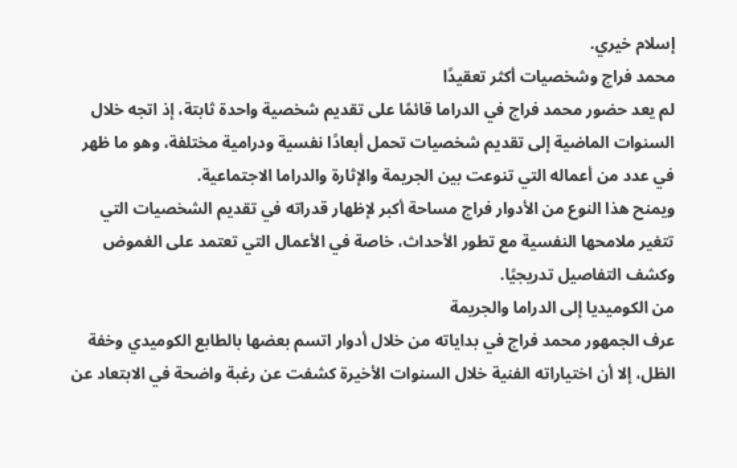إسلام خيري.
محمد فراج وشخصيات أكثر تعقيدًا
لم يعد حضور محمد فراج في الدراما قائمًا على تقديم شخصية واحدة ثابتة، إذ اتجه خلال السنوات الماضية إلى تقديم شخصيات تحمل أبعادًا نفسية ودرامية مختلفة، وهو ما ظهر في عدد من أعماله التي تنوعت بين الجريمة والإثارة والدراما الاجتماعية.
ويمنح هذا النوع من الأدوار فراج مساحة أكبر لإظهار قدراته في تقديم الشخصيات التي تتغير ملامحها النفسية مع تطور الأحداث، خاصة في الأعمال التي تعتمد على الغموض وكشف التفاصيل تدريجيًا.
من الكوميديا إلى الدراما والجريمة
عرف الجمهور محمد فراج في بداياته من خلال أدوار اتسم بعضها بالطابع الكوميدي وخفة الظل، إلا أن اختياراته الفنية خلال السنوات الأخيرة كشفت عن رغبة واضحة في الابتعاد عن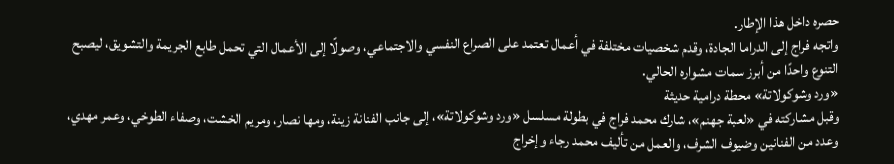حصره داخل هذا الإطار.
واتجه فراج إلى الدراما الجادة، وقدم شخصيات مختلفة في أعمال تعتمد على الصراع النفسي والاجتماعي، وصولًا إلى الأعمال التي تحمل طابع الجريمة والتشويق، ليصبح التنوع واحدًا من أبرز سمات مشواره الحالي.
«ورد وشوكولاتة» محطة درامية حديثة
وقبل مشاركته في «لعبة جهنم»، شارك محمد فراج في بطولة مسلسل «ورد وشوكولاتة»، إلى جانب الفنانة زينة، ومها نصار، ومريم الخشت، وصفاء الطوخي، وعمر مهدي، وعدد من الفنانين وضيوف الشرف، والعمل من تأليف محمد رجاء وإخراج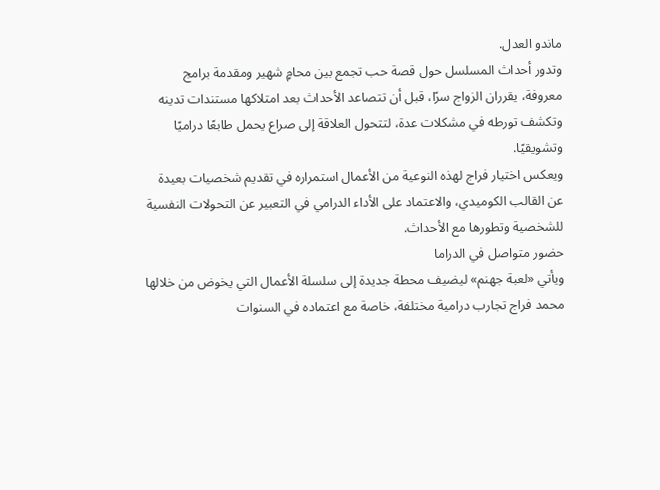ماندو العدل.
وتدور أحداث المسلسل حول قصة حب تجمع بين محامٍ شهير ومقدمة برامج معروفة، يقرران الزواج سرًا، قبل أن تتصاعد الأحداث بعد امتلاكها مستندات تدينه وتكشف تورطه في مشكلات عدة، لتتحول العلاقة إلى صراع يحمل طابعًا دراميًا وتشويقيًا.
ويعكس اختيار فراج لهذه النوعية من الأعمال استمراره في تقديم شخصيات بعيدة عن القالب الكوميدي، والاعتماد على الأداء الدرامي في التعبير عن التحولات النفسية للشخصية وتطورها مع الأحداث.
حضور متواصل في الدراما
ويأتي «لعبة جهنم» ليضيف محطة جديدة إلى سلسلة الأعمال التي يخوض من خلالها محمد فراج تجارب درامية مختلفة، خاصة مع اعتماده في السنوات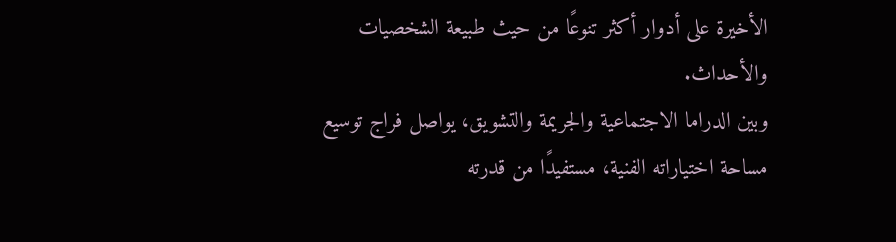الأخيرة على أدوار أكثر تنوعًا من حيث طبيعة الشخصيات والأحداث.
وبين الدراما الاجتماعية والجريمة والتشويق، يواصل فراج توسيع مساحة اختياراته الفنية، مستفيدًا من قدرته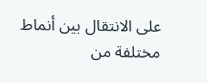على الانتقال بين أنماط مختلفة من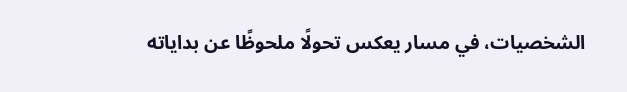الشخصيات، في مسار يعكس تحولًا ملحوظًا عن بداياته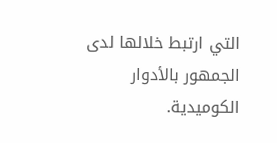التي ارتبط خلالها لدى الجمهور بالأدوار الكوميدية.